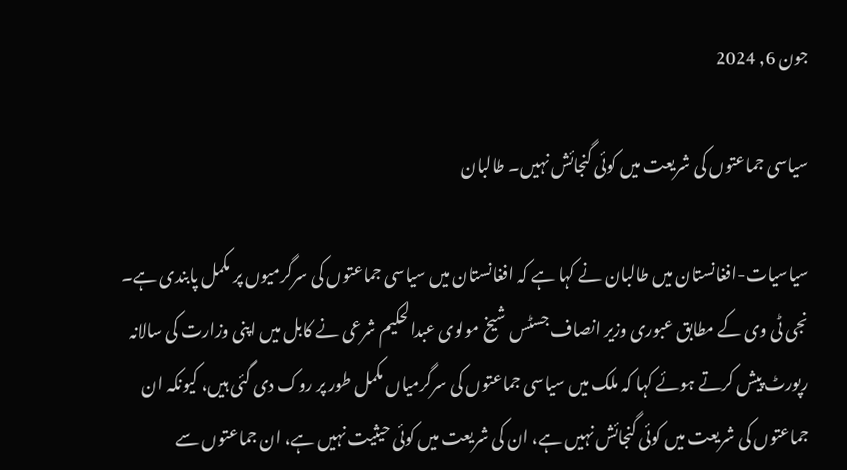جون 6, 2024

سیاسی جماعتوں کی شریعت میں کوئی گنجائش نہیں۔ طالبان

سیاسیات-افغانستان میں طالبان نے کہا ہے کہ افغانستان میں سیاسی جماعتوں کی سرگرمیوں پر مکمل پابندی ہے۔ نجی ٹی وی کے مطابق عبوری وزیر انصاف جسٹس شیخ مولوی عبدالحکیم شرعی نے کابل میں اپنی وزارت کی سالانہ رپورٹ پیش کرتے ہوئے کہا کہ ملک میں سیاسی جماعتوں کی سرگرمیاں مکمل طور پر روک دی گئی ہیں، کیونکہ ان جماعتوں کی شریعت میں کوئی گنجائش نہیں ہے، ان کی شریعت میں کوئی حیثیت نہیں ہے، ان جماعتوں سے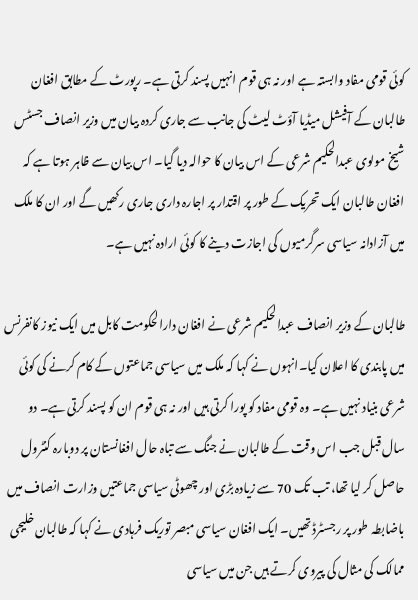کوئی قومی مفاد وابستہ ہے اور نہ ہی قوم انہیں پسند کرتی ہے۔ رپورٹ کے مطابق افغان طالبان کے آفیشل میڈیا آؤٹ لیٹ کی جانب سے جاری کردہ بیان میں وزیر انصاف جسٹس شیخ مولوی عبدالحکیم شرعی کے اس بیان کا حوالہ دیا گیا۔ اس بیان سے ظاہر ہوتا ہے کہ افغان طالبان ایک تحریک کے طور پر اقتدار پر اجارہ داری جاری رکھیں گے اور ان کا ملک میں آزادانہ سیاسی سرگرمیوں کی اجازت دینے کا کوئی ارادہ نہیں ہے۔

طالبان کے وزیر انصاف عبدالحکیم شرعی نے افغان دارالحکومت کابل میں ایک نیوز کانفرنس میں پابندی کا اعلان کیا۔انہوں نے کہا کہ ملک میں سیاسی جماعتوں کے کام کرنے کی کوئی شرعی بنیاد نہیں ہے۔ وہ قومی مفاد کو پورا کرتی ہیں اور نہ ہی قوم ان کو پسند کرتی ہے۔ دو سال قبل جب اس وقت کے طالبان نے جنگ سے تباہ حال افغانستان پر دوبارہ کنٹرول حاصل کر لیا تھا، تب تک 70 سے زیادہ بڑی اور چھوٹی سیاسی جماعتیں وزارت انصاف میں باضابطہ طور پر رجسٹرڈ تھیں۔ ایک افغان سیاسی مبصر توریک فرہادی نے کہا کہ طالبان خلیجی ممالک کی مثال کی پیروی کرتے ہیں جن میں سیاسی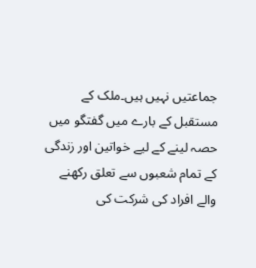جماعتیں نہیں ہیں۔ملک کے مستقبل کے بارے میں گفتگو میں حصہ لینے کے لیے خواتین اور زندگی کے تمام شعبوں سے تعلق رکھنے والے افراد کی شرکت کی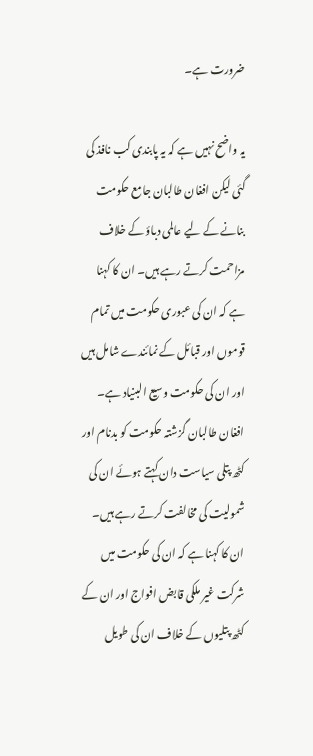ضرورت ہے۔

یہ واضح نہیں ہے کہ یہ پابندی کب نافذ کی گئی لیکن افغان طالبان جامع حکومت بنانے کے لیے عالمی دباؤ کے خلاف مزاحمت کرتے رہے ہیں۔ ان کا کہنا ہے کہ ان کی عبوری حکومت میں تمام قوموں اور قبائل کے نمائندے شامل ہیں اور ان کی حکومت وسیع البنیاد ہے۔ افغان طالبان گزشتہ حکومت کو بدنام اور کٹھ پتلی سیاست دان کہتے ہوئے ان کی شمولیت کی مخالفت کرتے رہے ہیں۔ ان کا کہنا ہے کہ ان کی حکومت میں شرکت غیر ملکی قابض افواج اور ان کے کٹھ پتلیوں کے خلاف ان کی طویل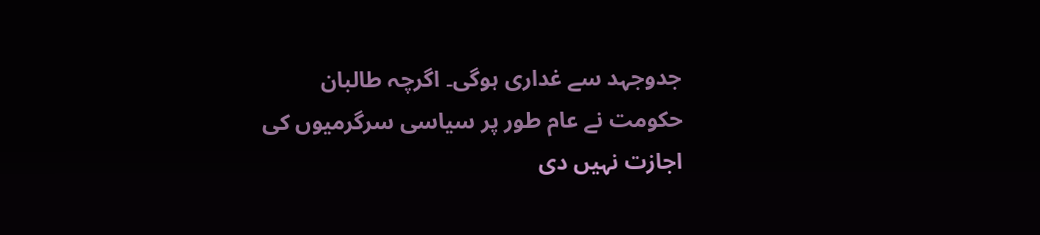جدوجہد سے غداری ہوگی۔ اگرچہ طالبان حکومت نے عام طور پر سیاسی سرگرمیوں کی اجازت نہیں دی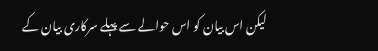لیکن اس بیان کو اس حوالے سے پہلے سرکاری بیان کے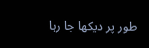طور پر دیکھا جا رہا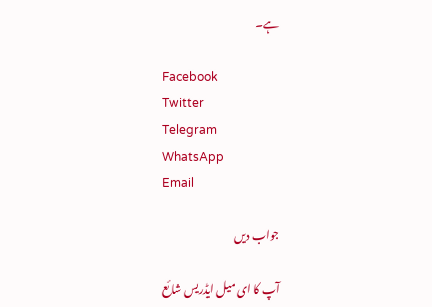ہے۔

Facebook
Twitter
Telegram
WhatsApp
Email

جواب دیں

آپ کا ای میل ایڈریس شائع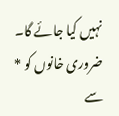نہیں کیا جائے گا۔ ضروری خانوں کو * سے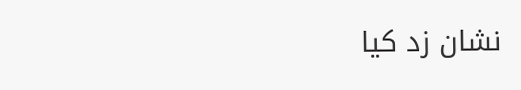نشان زد کیا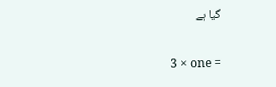گیا ہے

3 × one =